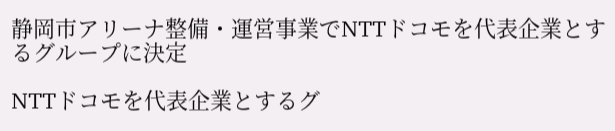静岡市アリーナ整備・運営事業でNTTドコモを代表企業とするグループに決定

NTTドコモを代表企業とするグ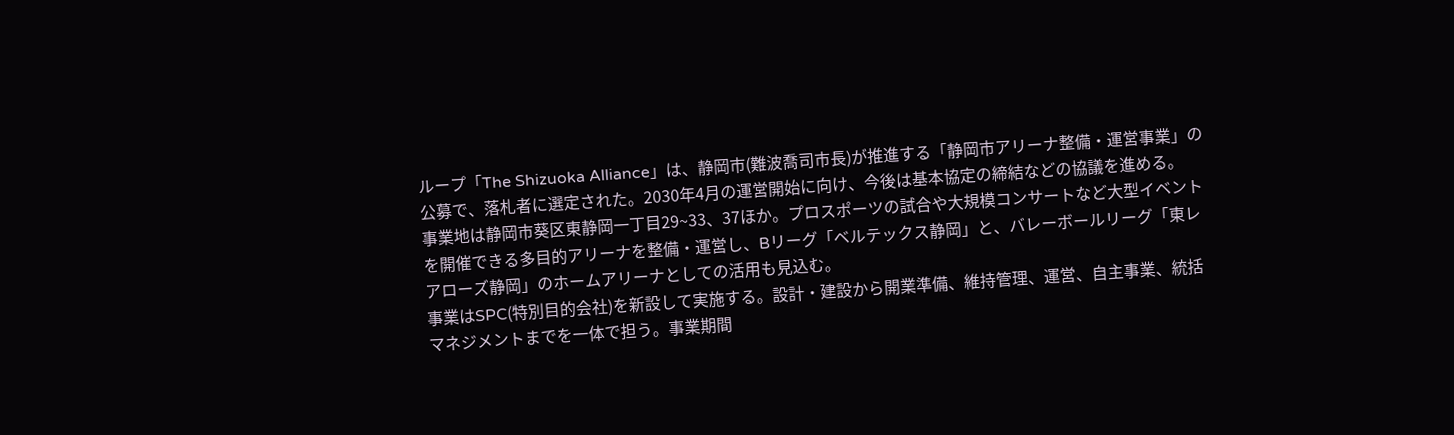ループ「The Shizuoka Alliance」は、静岡市(難波喬司市長)が推進する「静岡市アリーナ整備・運営事業」の公募で、落札者に選定された。2030年4月の運営開始に向け、今後は基本協定の締結などの協議を進める。
事業地は静岡市葵区東静岡一丁目29~33、37ほか。プロスポーツの試合や大規模コンサートなど大型イベントを開催できる多目的アリーナを整備・運営し、Bリーグ「ベルテックス静岡」と、バレーボールリーグ「東レアローズ静岡」のホームアリーナとしての活用も見込む。
事業はSPC(特別目的会社)を新設して実施する。設計・建設から開業準備、維持管理、運営、自主事業、統括マネジメントまでを一体で担う。事業期間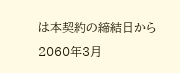は本契約の締結日から2060年3月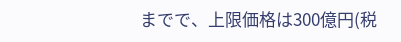までで、上限価格は300億円(税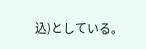込)としている。